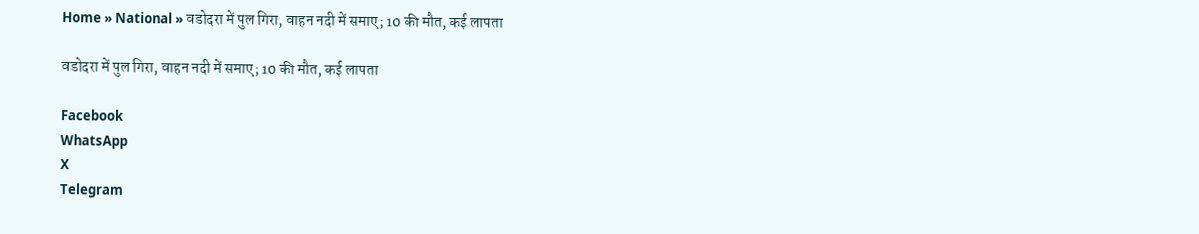Home » National » वडोदरा में पुल गिरा, वाहन नदी में समाए; 10 की मौत, कई लापता

वडोदरा में पुल गिरा, वाहन नदी में समाए; 10 की मौत, कई लापता

Facebook
WhatsApp
X
Telegram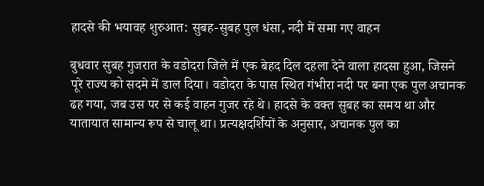हादसे की भयावह शुरुआत: सुबह-सुबह पुल धंसा, नदी में समा गए वाहन

बुधवार सुबह गुजरात के वडोदरा जिले में एक बेहद दिल दहला देने वाला हादसा हुआ, जिसने पूरे राज्य को सदमे में डाल दिया। वडोदरा के पास स्थित गंभीरा नदी पर बना एक पुल अचानक ढह गया, जब उस पर से कई वाहन गुजर रहे थे। हादसे के वक्त सुबह का समय था और यातायात सामान्य रूप से चालू था। प्रत्यक्षदर्शियों के अनुसार, अचानक पुल का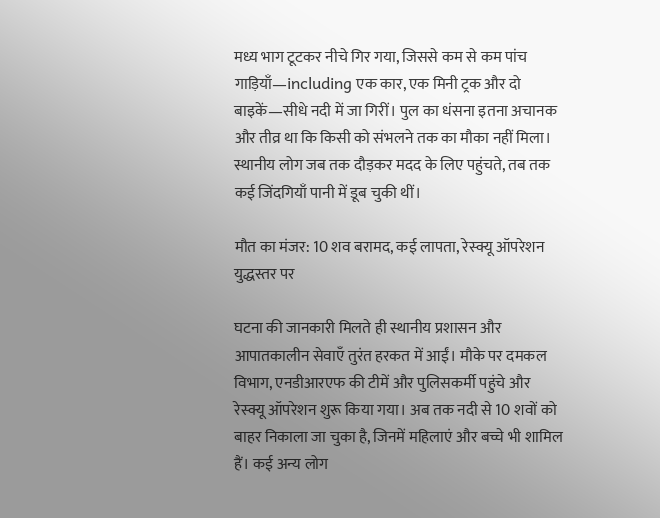मध्य भाग टूटकर नीचे गिर गया, जिससे कम से कम पांच गाड़ियाँ—including एक कार, एक मिनी ट्रक और दो बाइकें—सीधे नदी में जा गिरीं। पुल का धंसना इतना अचानक और तीव्र था कि किसी को संभलने तक का मौका नहीं मिला। स्थानीय लोग जब तक दौड़कर मदद के लिए पहुंचते, तब तक कई जिंदगियाँ पानी में डूब चुकी थीं।

मौत का मंजर: 10 शव बरामद, कई लापता, रेस्क्यू ऑपरेशन युद्धस्तर पर

घटना की जानकारी मिलते ही स्थानीय प्रशासन और आपातकालीन सेवाएँ तुरंत हरकत में आईं। मौके पर दमकल विभाग, एनडीआरएफ की टीमें और पुलिसकर्मी पहुंचे और रेस्क्यू ऑपरेशन शुरू किया गया। अब तक नदी से 10 शवों को बाहर निकाला जा चुका है, जिनमें महिलाएं और बच्चे भी शामिल हैं। कई अन्य लोग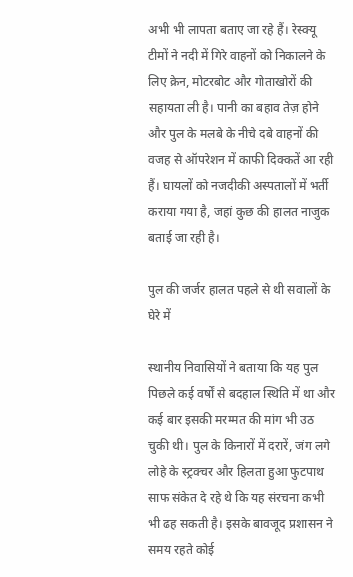अभी भी लापता बताए जा रहे हैं। रेस्क्यू टीमों ने नदी में गिरे वाहनों को निकालने के लिए क्रेन, मोटरबोट और गोताखोरों की सहायता ली है। पानी का बहाव तेज़ होने और पुल के मलबे के नीचे दबे वाहनों की वजह से ऑपरेशन में काफी दिक्कतें आ रही हैं। घायलों को नजदीकी अस्पतालों में भर्ती कराया गया है, जहां कुछ की हालत नाजुक बताई जा रही है।

पुल की जर्जर हालत पहले से थी सवालों के घेरे में

स्थानीय निवासियों ने बताया कि यह पुल पिछले कई वर्षों से बदहाल स्थिति में था और कई बार इसकी मरम्मत की मांग भी उठ चुकी थी। पुल के किनारों में दरारें, जंग लगे लोहे के स्ट्रक्चर और हिलता हुआ फुटपाथ साफ संकेत दे रहे थे कि यह संरचना कभी भी ढह सकती है। इसके बावजूद प्रशासन ने समय रहते कोई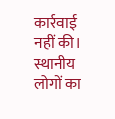कार्रवाई नहीं की। स्थानीय लोगों का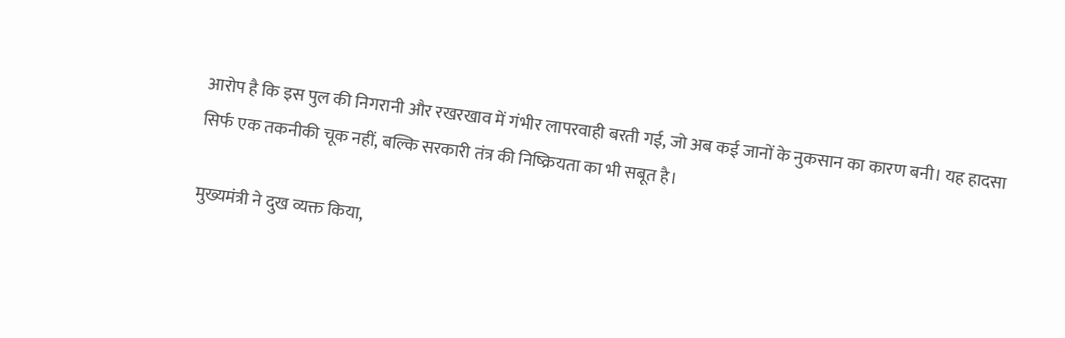आरोप है कि इस पुल की निगरानी और रखरखाव में गंभीर लापरवाही बरती गई, जो अब कई जानों के नुकसान का कारण बनी। यह हादसा सिर्फ एक तकनीकी चूक नहीं, बल्कि सरकारी तंत्र की निष्क्रियता का भी सबूत है।

मुख्यमंत्री ने दुख व्यक्त किया,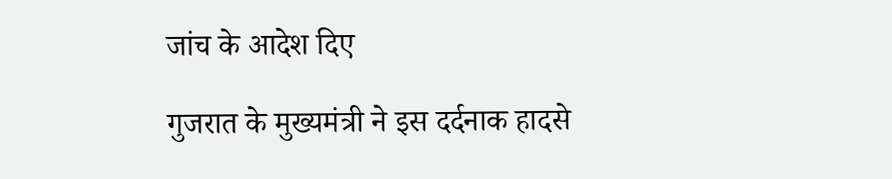जांच के आदेश दिए

गुजरात के मुख्यमंत्री ने इस दर्दनाक हादसे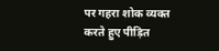पर गहरा शोक व्यक्त करते हुए पीड़ित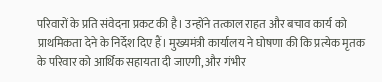परिवारों के प्रति संवेदना प्रकट की है। उन्होंने तत्काल राहत और बचाव कार्य को प्राथमिकता देने के निर्देश दिए हैं। मुख्यमंत्री कार्यालय ने घोषणा की कि प्रत्येक मृतक के परिवार को आर्थिक सहायता दी जाएगी, और गंभीर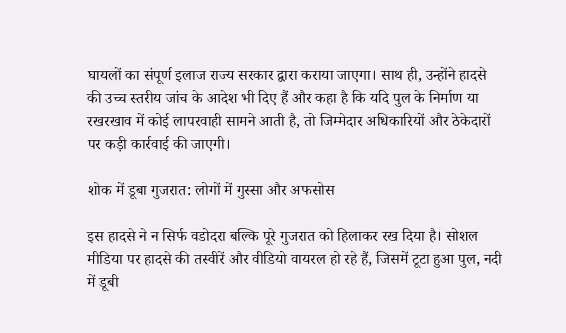घायलों का संपूर्ण इलाज राज्य सरकार द्वारा कराया जाएगा। साथ ही, उन्होंने हादसे की उच्च स्तरीय जांच के आदेश भी दिए हैं और कहा है कि यदि पुल के निर्माण या रखरखाव में कोई लापरवाही सामने आती है, तो जिम्मेदार अधिकारियों और ठेकेदारों पर कड़ी कार्रवाई की जाएगी।

शोक में डूबा गुजरात: लोगों में गुस्सा और अफसोस

इस हादसे ने न सिर्फ वडोदरा बल्कि पूरे गुजरात को हिलाकर रख दिया है। सोशल मीडिया पर हादसे की तस्वीरें और वीडियो वायरल हो रहे हैं, जिसमें टूटा हुआ पुल, नदी में डूबी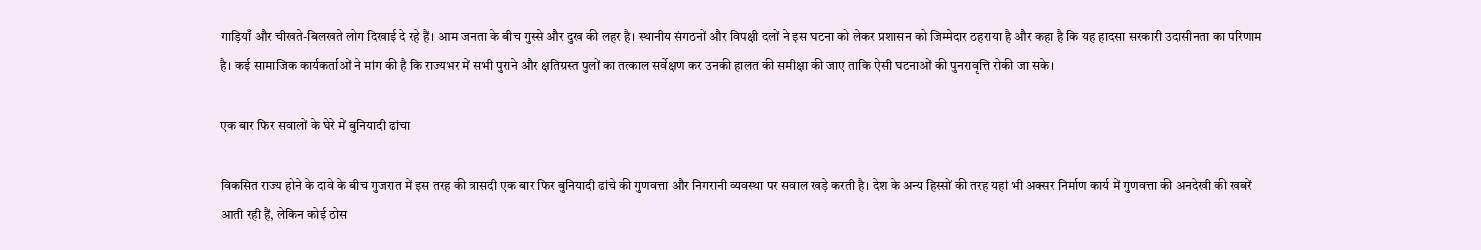गाड़ियाँ और चीखते-बिलखते लोग दिखाई दे रहे हैं। आम जनता के बीच गुस्से और दुख की लहर है। स्थानीय संगठनों और विपक्षी दलों ने इस घटना को लेकर प्रशासन को जिम्मेदार ठहराया है और कहा है कि यह हादसा सरकारी उदासीनता का परिणाम है। कई सामाजिक कार्यकर्ताओं ने मांग की है कि राज्यभर में सभी पुराने और क्षतिग्रस्त पुलों का तत्काल सर्वेक्षण कर उनकी हालत की समीक्षा की जाए ताकि ऐसी घटनाओं की पुनरावृत्ति रोकी जा सके।

एक बार फिर सवालों के घेरे में बुनियादी ढांचा

विकसित राज्य होने के दावे के बीच गुजरात में इस तरह की त्रासदी एक बार फिर बुनियादी ढांचे की गुणवत्ता और निगरानी व्यवस्था पर सवाल खड़े करती है। देश के अन्य हिस्सों की तरह यहां भी अक्सर निर्माण कार्य में गुणवत्ता की अनदेखी की खबरें आती रही हैं, लेकिन कोई ठोस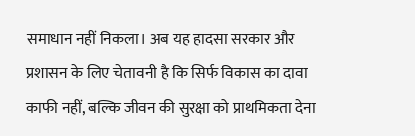समाधान नहीं निकला। अब यह हादसा सरकार और प्रशासन के लिए चेतावनी है कि सिर्फ विकास का दावा काफी नहीं, बल्कि जीवन की सुरक्षा को प्राथमिकता देना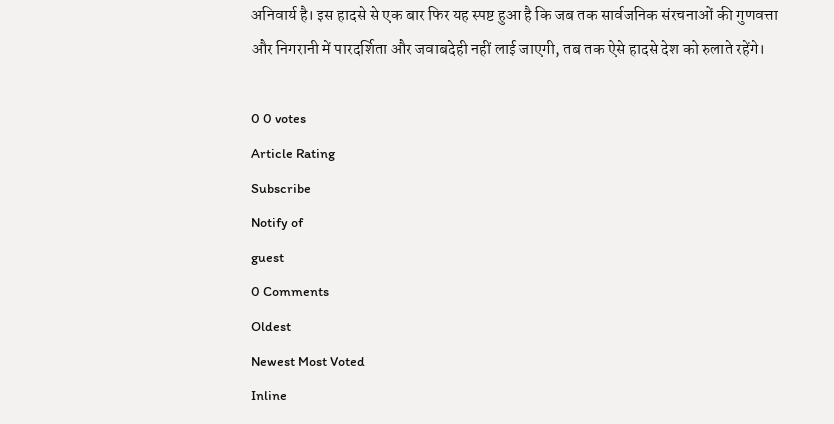अनिवार्य है। इस हादसे से एक बार फिर यह स्पष्ट हुआ है कि जब तक सार्वजनिक संरचनाओं की गुणवत्ता और निगरानी में पारदर्शिता और जवाबदेही नहीं लाई जाएगी, तब तक ऐसे हादसे देश को रुलाते रहेंगे।

0 0 votes
Article Rating
Subscribe
Notify of
guest
0 Comments
Oldest
Newest Most Voted
Inline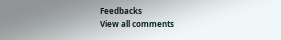Feedbacks
View all comments